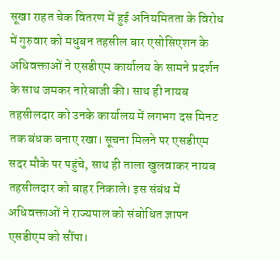सूखा राहत चेक वितरण में हुई अनियमितता के विरोध में गुरुवार को मधुबन तहसील बार एसोसिएशन के अधिवक्ताओं ने एसडीएम कार्यालय के सामने प्रदर्शन के साथ जमकर नारेबाजी की। साथ ही नायब तहसीलदार को उनके कार्यालय में लगभग दस मिनट तक बंधक बनाए रखा। सूचना मिलने पर एसडीएम सदर मौके पर पहुंचे, साथ ही ताला खुलवाकर नायब तहसीलदार को बाहर निकाले। इस संबंध में अधिवक्ताओं ने राज्यपाल को संबोधित ज्ञापन एसडीएम को सौंपा।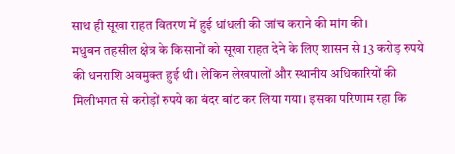साथ ही सूखा राहत वितरण में हुई धांधली की जांच कराने की मांग की।
मधुबन तहसील क्षेत्र के किसानों को सूखा राहत देने के लिए शासन से 13 करोड़ रुपये की धनराशि अवमुक्त हुई थी। लेकिन लेखपालों और स्थानीय अधिकारियों की मिलीभगत से करोड़ों रुपये का बंदर बांट कर लिया गया। इसका परिणाम रहा कि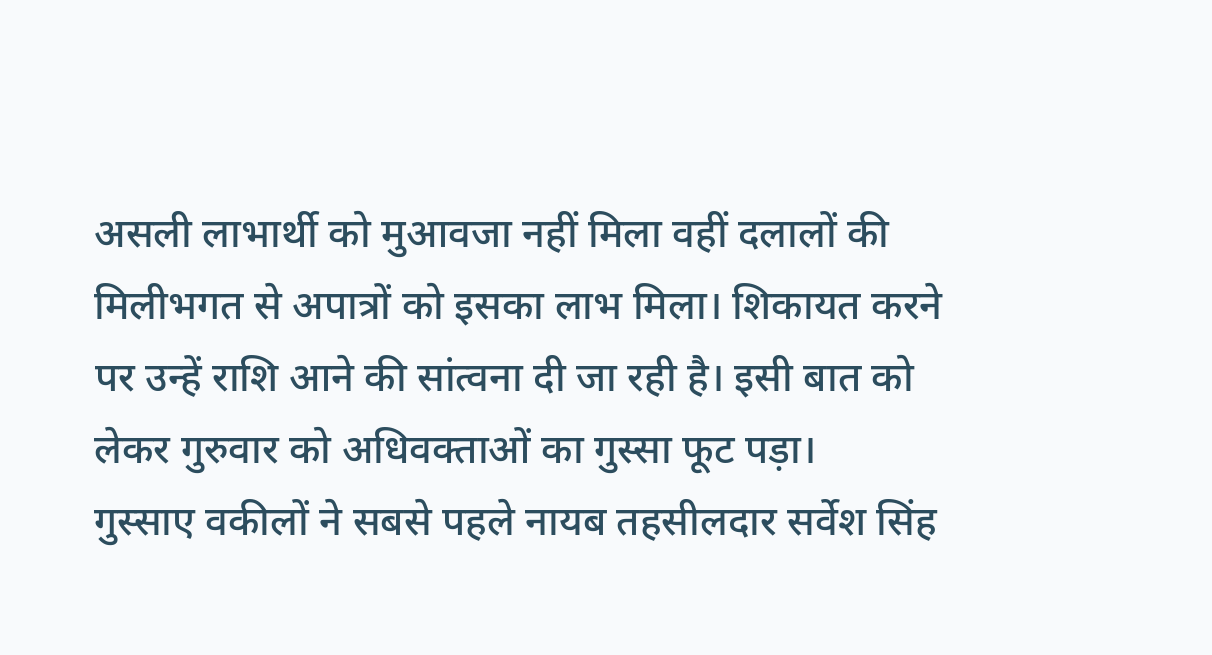असली लाभार्थी को मुआवजा नहीं मिला वहीं दलालों की मिलीभगत से अपात्रों को इसका लाभ मिला। शिकायत करने पर उन्हें राशि आने की सांत्वना दी जा रही है। इसी बात को लेकर गुरुवार को अधिवक्ताओं का गुस्सा फूट पड़ा।
गुस्साए वकीलों ने सबसे पहले नायब तहसीलदार सर्वेश सिंह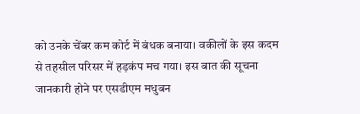को उनके चेंबर कम कोर्ट में बंधक बनाया। वकीलों के इस कदम से तहसील परिसर में हड़कंप मच गया। इस बात की सूचना जानकारी होने पर एसडीएम मधुबन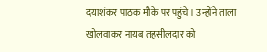दयाशंकर पाठक मौके पर पहुंचे। उन्होंने ताला खोलवाकर नायब तहसीलदार को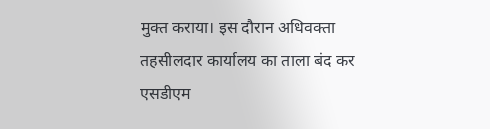मुक्त कराया। इस दौरान अधिवक्ता तहसीलदार कार्यालय का ताला बंद कर एसडीएम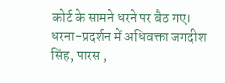कोर्ट के सामने धरने पर बैठ गए। धरना-प्रदर्शन में अधिवक्ता जगदीश सिंह, पारस ,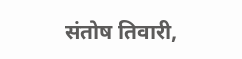संतोष तिवारी,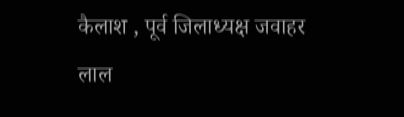कैलाश , पूर्व जिलाध्यक्ष जवाहर लाल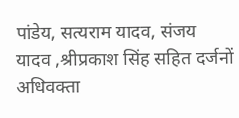पांडेय, सत्यराम यादव, संजय यादव ,श्रीप्रकाश सिंह सहित दर्जनों अधिवक्ता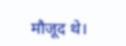मौजूद थे।